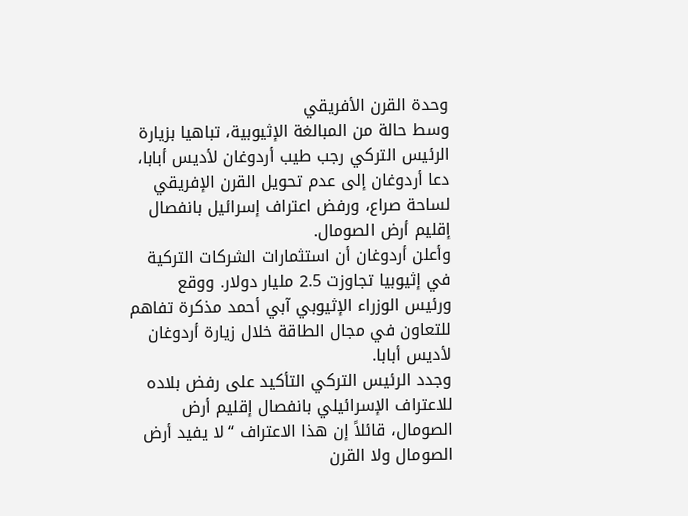وحدة القرن الأفريقي
وسط حالة من المبالغة الإثيوبية، تباهيا بزيارة الرئيس التركي رجب طيب أردوغان لأديس أبابا، دعا أردوغان إلى عدم تحويل القرن الإفريقي لساحة صراع، ورفض اعتراف إسرائيل بانفصال إقليم أرض الصومال.
وأعلن أردوغان أن استثمارات الشركات التركية في إثيوبيا تجاوزت 2.5 مليار دولار. ووقع ورئيس الوزراء الإثيوبي آبي أحمد مذكرة تفاهم للتعاون في مجال الطاقة خلال زيارة أردوغان لأديس أبابا.
وجدد الرئيس التركي التأكيد على رفض بلاده للاعتراف الإسرائيلي بانفصال إقليم أرض الصومال، قائلاً إن هذا الاعتراف “لا يفيد أرض الصومال ولا القرن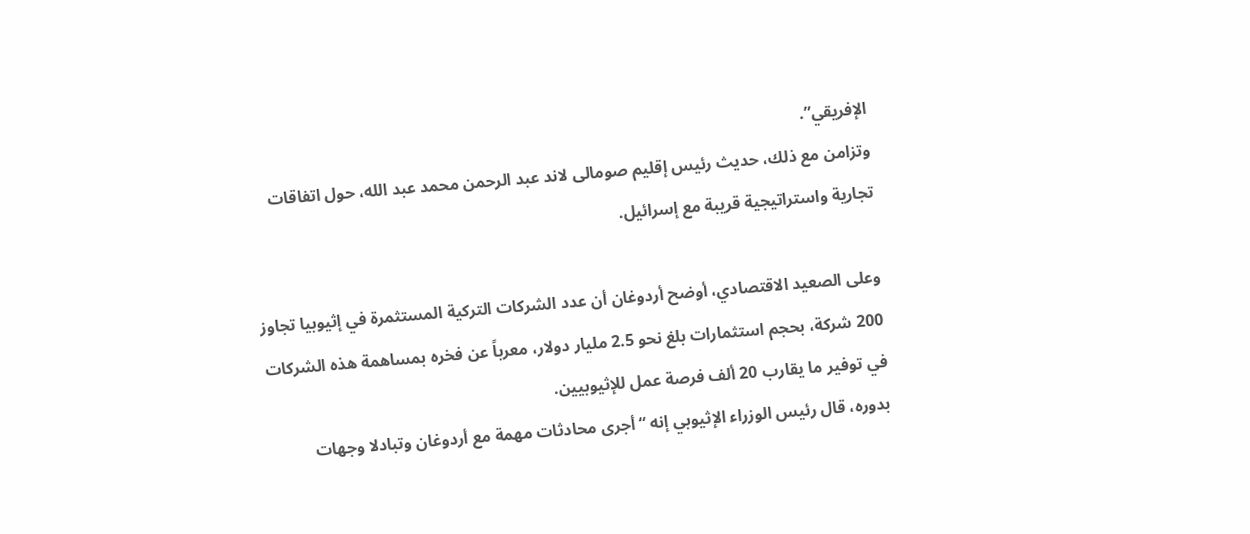الإفريقي”.
وتزامن مع ذلك، حديث رئيس إقليم صومالى لاند عبد الرحمن محمد عبد الله، حول اتفاقات تجارية واستراتيجية قريبة مع إسرائيل.

وعلى الصعيد الاقتصادي، أوضح أردوغان أن عدد الشركات التركية المستثمرة في إثيوبيا تجاوز 200 شركة، بحجم استثمارات بلغ نحو 2.5 مليار دولار، معرباً عن فخره بمساهمة هذه الشركات في توفير ما يقارب 20 ألف فرصة عمل للإثيوبيين.
بدوره، قال رئيس الوزراء الإثيوبي إنه “أجرى محادثات مهمة مع أردوغان وتبادلا وجهات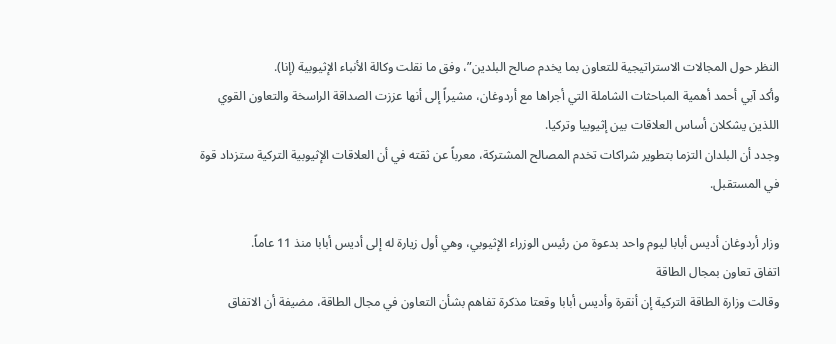النظر حول المجالات الاستراتيجية للتعاون بما يخدم صالح البلدين”، وفق ما نقلت وكالة الأنباء الإثيوبية (إنا).
وأكد آبي أحمد أهمية المباحثات الشاملة التي أجراها مع أردوغان، مشيراً إلى أنها عززت الصداقة الراسخة والتعاون القوي اللذين يشكلان أساس العلاقات بين إثيوبيا وتركيا.
وجدد أن البلدان التزما بتطوير شراكات تخدم المصالح المشتركة، معرباً عن ثقته في أن العلاقات الإثيوبية التركية ستزداد قوة في المستقبل.

وزار أردوغان أديس أبابا ليوم واحد بدعوة من رئيس الوزراء الإثيوبي، وهي أول زيارة له إلى أديس أبابا منذ 11 عاماً.
اتفاق تعاون بمجال الطاقة
وقالت وزارة الطاقة التركية إن أنقرة وأديس أبابا وقعتا مذكرة تفاهم بشأن التعاون في مجال الطاقة، مضيفة أن الاتفاق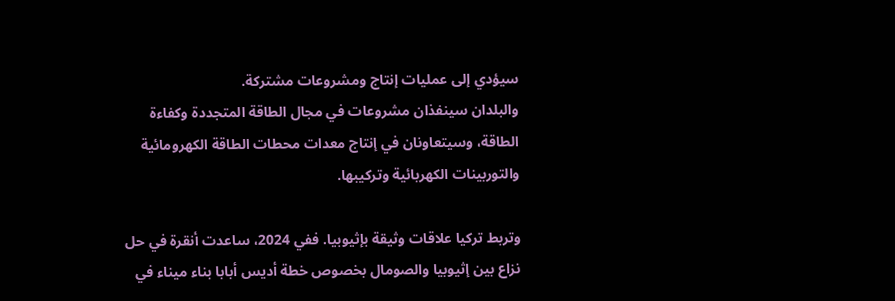سيؤدي إلى عمليات إنتاج ومشروعات مشتركة.
والبلدان سينفذان مشروعات في مجال الطاقة المتجددة وكفاءة الطاقة، وسيتعاونان في إنتاج معدات محطات الطاقة الكهرومائية والتوربينات الكهربائية وتركيبها.

وتربط تركيا علاقات وثيقة بإثيوبيا. ففي 2024، ساعدت أنقرة في حل نزاع بين إثيوبيا والصومال بخصوص خطة أديس أبابا بناء ميناء في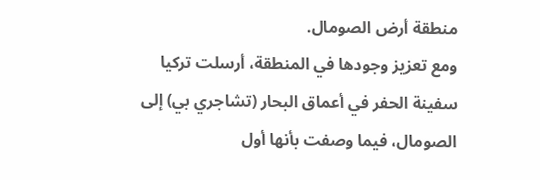منطقة أرض الصومال.
ومع تعزيز وجودها في المنطقة، أرسلت تركيا سفينة الحفر في أعماق البحار (تشاجري بي) إلى الصومال، فيما وصفت بأنها أول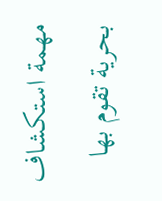مهمة استكشاف بحرية تقوم بها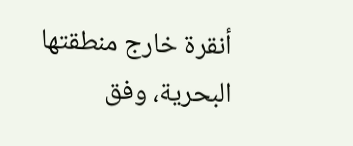أنقرة خارج منطقتها البحرية، وفق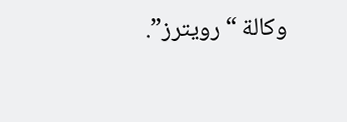وكالة “رويترز”.